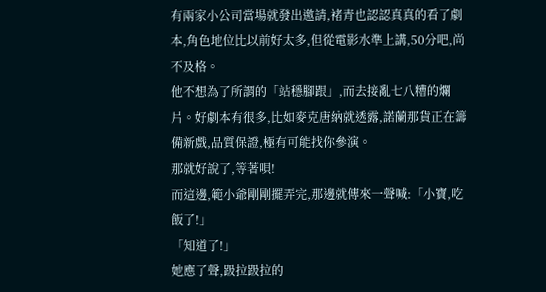有兩家小公司當場就發出邀請,褚青也認認真真的看了劇本,角色地位比以前好太多,但從電影水準上講,50分吧,尚不及格。
他不想為了所謂的「站穩腳跟」,而去接亂七八糟的爛片。好劇本有很多,比如麥克唐納就透露,諾蘭那貨正在籌備新戲,品質保證,極有可能找你參演。
那就好說了,等著唄!
而這邊,範小爺剛剛擺弄完,那邊就傳來一聲喊:「小寶,吃飯了!」
「知道了!」
她應了聲,趿拉趿拉的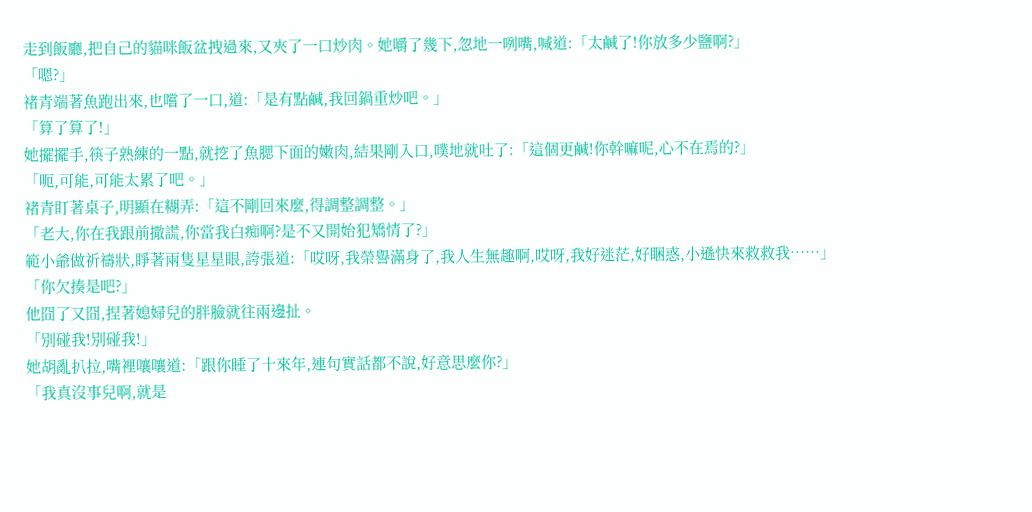走到飯廳,把自己的貓咪飯盆拽過來,又夾了一口炒肉。她嚼了幾下,忽地一咧嘴,喊道:「太鹹了!你放多少鹽啊?」
「嗯?」
褚青端著魚跑出來,也嚐了一口,道:「是有點鹹,我回鍋重炒吧。」
「算了算了!」
她擺擺手,筷子熟練的一點,就挖了魚腮下面的嫩肉,結果剛入口,噗地就吐了:「這個更鹹!你幹嘛呢,心不在焉的?」
「呃,可能,可能太累了吧。」
褚青盯著桌子,明顯在糊弄:「這不剛回來麼,得調整調整。」
「老大,你在我跟前撒謊,你當我白痴啊?是不又開始犯矯情了?」
範小爺做祈禱狀,睜著兩隻星星眼,誇張道:「哎呀,我榮譽滿身了,我人生無趣啊,哎呀,我好迷茫,好睏惑,小遜快來救救我……」
「你欠揍是吧?」
他囧了又囧,捏著媳婦兒的胖臉就往兩邊扯。
「別碰我!別碰我!」
她胡亂扒拉,嘴裡嚷嚷道:「跟你睡了十來年,連句實話都不說,好意思麼你?」
「我真沒事兒啊,就是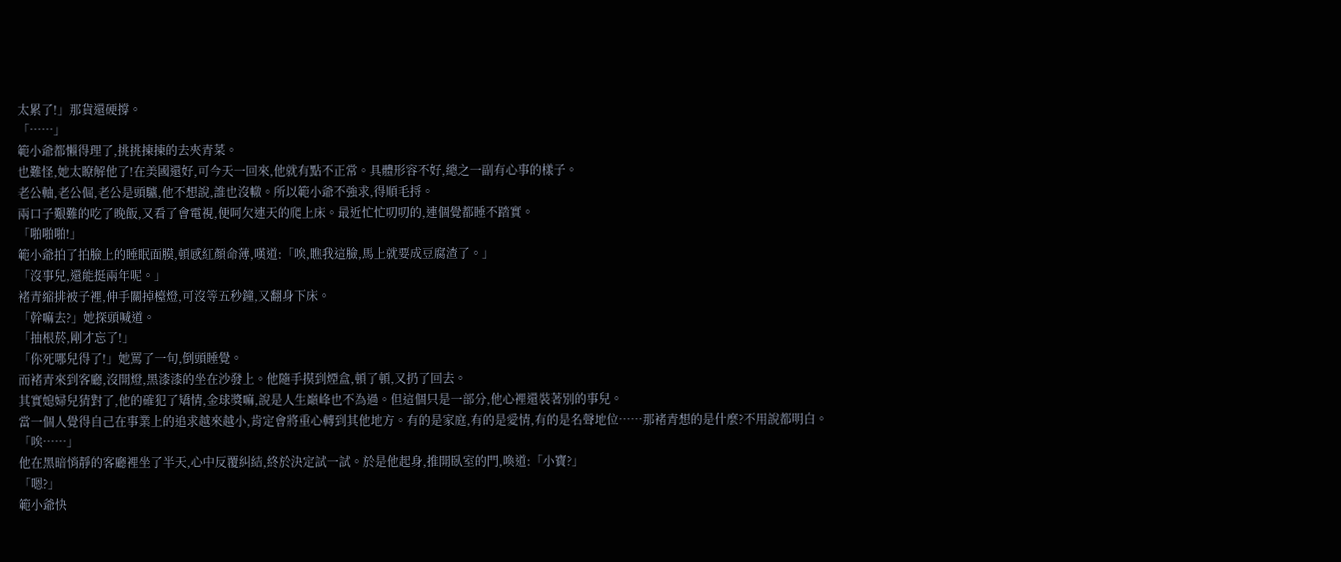太累了!」那貨還硬撐。
「……」
範小爺都懶得理了,挑挑揀揀的去夾青菜。
也難怪,她太瞭解他了!在美國還好,可今天一回來,他就有點不正常。具體形容不好,總之一副有心事的樣子。
老公軸,老公倔,老公是頭驢,他不想說,誰也沒轍。所以範小爺不強求,得順毛捋。
兩口子艱難的吃了晚飯,又看了會電視,便呵欠連天的爬上床。最近忙忙叨叨的,連個覺都睡不踏實。
「啪啪啪!」
範小爺拍了拍臉上的睡眠面膜,頓感紅顏命薄,嘆道:「唉,瞧我這臉,馬上就要成豆腐渣了。」
「沒事兒,還能挺兩年呢。」
褚青縮排被子裡,伸手關掉檯燈,可沒等五秒鐘,又翻身下床。
「幹嘛去?」她探頭喊道。
「抽根菸,剛才忘了!」
「你死哪兒得了!」她罵了一句,倒頭睡覺。
而褚青來到客廳,沒開燈,黑漆漆的坐在沙發上。他隨手摸到煙盒,頓了頓,又扔了回去。
其實媳婦兒猜對了,他的確犯了矯情,金球獎嘛,說是人生巔峰也不為過。但這個只是一部分,他心裡還裝著別的事兒。
當一個人覺得自己在事業上的追求越來越小,肯定會將重心轉到其他地方。有的是家庭,有的是愛情,有的是名聲地位……那褚青想的是什麼?不用說都明白。
「唉……」
他在黑暗悄靜的客廳裡坐了半天,心中反覆糾結,終於決定試一試。於是他起身,推開臥室的門,喚道:「小寶?」
「嗯?」
範小爺快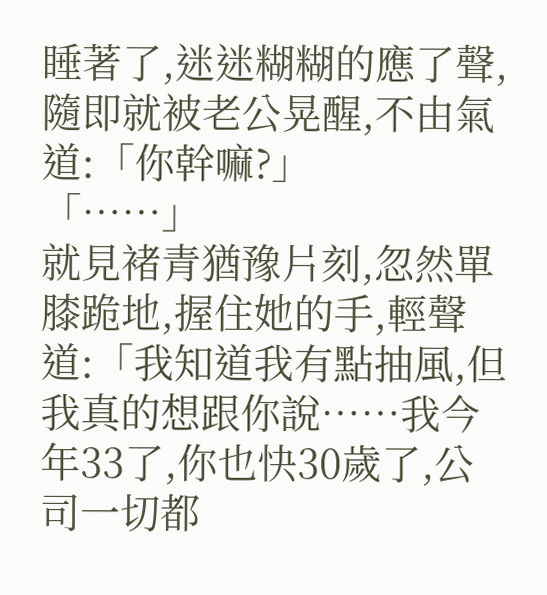睡著了,迷迷糊糊的應了聲,隨即就被老公晃醒,不由氣道:「你幹嘛?」
「……」
就見褚青猶豫片刻,忽然單膝跪地,握住她的手,輕聲道:「我知道我有點抽風,但我真的想跟你說……我今年33了,你也快30歲了,公司一切都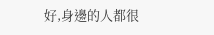好,身邊的人都很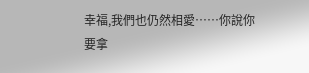幸福,我們也仍然相愛……你說你要拿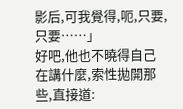影后,可我覺得,呃,只要,只要……」
好吧,他也不曉得自己在講什麼,索性拋開那些,直接道: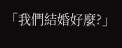「我們結婚好麼?」